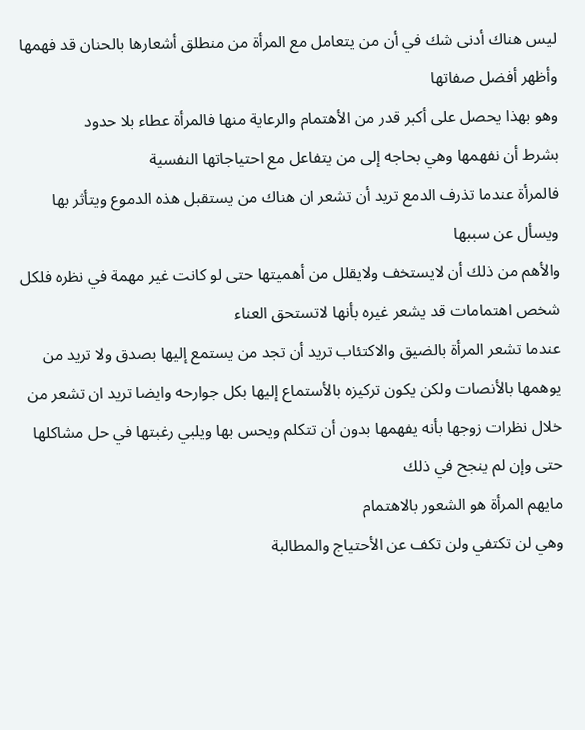ليس هناك أدنى شك في أن من يتعامل مع المرأة من منطلق أشعارها بالحنان قد فهمها وأظهر أفضل صفاتها
وهو بهذا يحصل على أكبر قدر من الأهتمام والرعاية منها فالمرأة عطاء بلا حدود
بشرط أن نفهمها وهي بحاجه إلى من يتفاعل مع احتياجاتها النفسية
فالمرأة عندما تذرف الدمع تريد أن تشعر ان هناك من يستقبل هذه الدموع ويتأثر بها ويسأل عن سببها
والأهم من ذلك أن لايستخف ولايقلل من أهميتها حتى لو كانت غير مهمة في نظره فلكل شخص اهتمامات قد يشعر غيره بأنها لاتستحق العناء
عندما تشعر المرأة بالضيق والاكتئاب تريد أن تجد من يستمع إليها بصدق ولا تريد من يوهمها بالأنصات ولكن يكون تركيزه بالأستماع إليها بكل جوارحه وايضا تريد ان تشعر من خلال نظرات زوجها بأنه يفهمها بدون أن تتكلم ويحس بها ويلبي رغبتها في حل مشاكلها حتى وإن لم ينجح في ذلك
مايهم المرأة هو الشعور بالاهتمام
وهي لن تكتفي ولن تكف عن الأحتياج والمطالبة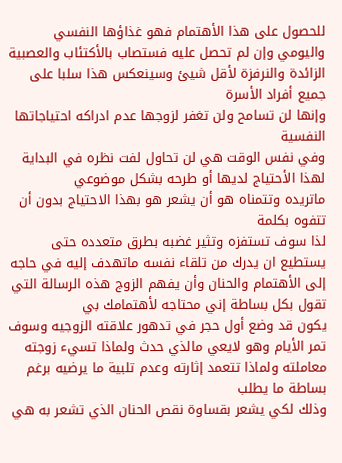للحصول على هذا الأهتمام فهو غذاؤها النفسي واليومي وإن لم تحصل عليه فستصاب بالأكتئاب والعصبية الزائدة والنرفزة لأقل شيئ وسينعكس هذا سلبا على جميع أفراد الأسرة
وإنها لن تسامح ولن تغفر لزوجها عدم ادراكه احتياجاتها النفسية
وفي نفس الوقت هي لن تحاول لفت نظره في البداية لهذا الأحتياج لديها أو طرحه بشكل موضوعي
ماتريده وتتمناه هو أن يشعر هو بهذا الاحتياج بدون أن تتفوه بكلمة
لذا سوف تستفزه وتثير غضبه بطرق متعدده حتى يستطيع ان يدرك من تلقاء نفسه ماتهدف إليه في حاجه إلى الأهتمام والحنان وأن يفهم الزوج هذه الرسالة التي تقول بكل بساطة إني محتاجه لأهتمامك بي
يكون قد وضع أول حجر في تدهور علاقته الزوجيه وسوف تمر الأيام وهو لايعي مالذي حدث ولماذا تسيء زوجته معاملته ولماذا تتعمد إثارته وعدم تلبية ما يرضيه برغم بساطة ما يطلب
وذلك لكي يشعر بقساوة نقص الحنان الذي تشعر به هي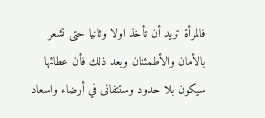فالمرأة تريد أن تأخذ اولا وثانيا حتى تشعر بالأمان والأطمئنان وبعد ذلك فأن عطائها سيكون بلا حدود وستتفانى في أرضاء واسعاد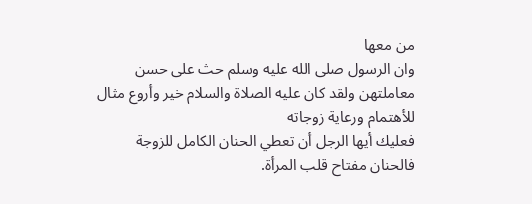من معها
وان الرسول صلى الله عليه وسلم حث على حسن معاملتهن ولقد كان عليه الصلاة والسلام خير وأروع مثال للأهتمام ورعاية زوجاته
فعليك أيها الرجل أن تعطي الحنان الكامل للزوجة فالحنان مفتاح قلب المرأة.